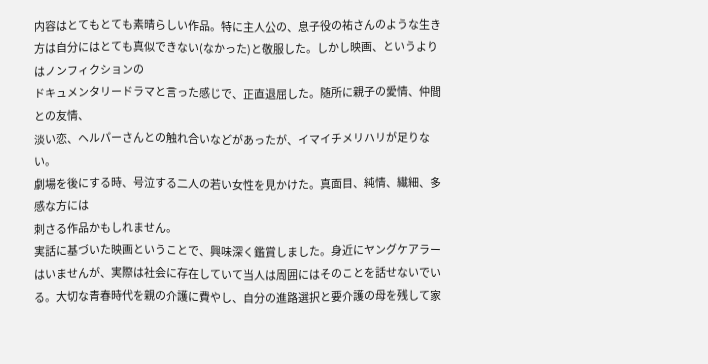内容はとてもとても素晴らしい作品。特に主人公の、息子役の祐さんのような生き方は自分にはとても真似できない(なかった)と敬服した。しかし映画、というよりはノンフィクションの
ドキュメンタリードラマと言った感じで、正直退屈した。随所に親子の愛情、仲間との友情、
淡い恋、ヘルパーさんとの触れ合いなどがあったが、イマイチメリハリが足りない。
劇場を後にする時、号泣する二人の若い女性を見かけた。真面目、純情、繊細、多感な方には
刺さる作品かもしれません。
実話に基づいた映画ということで、興味深く鑑賞しました。身近にヤングケアラーはいませんが、実際は社会に存在していて当人は周囲にはそのことを話せないでいる。大切な青春時代を親の介護に費やし、自分の進路選択と要介護の母を残して家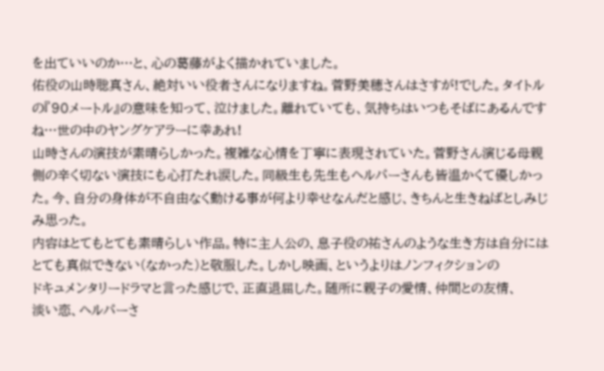を出ていいのか…と、心の葛藤がよく描かれていました。
佑役の山時聡真さん、絶対いい役者さんになりますね。菅野美穂さんはさすが!でした。タイトルの『90メートル』の意味を知って、泣けました。離れていても、気持ちはいつもそばにあるんですね…世の中のヤングケアラーに幸あれ!
山時さんの演技が素晴らしかった。複雑な心情を丁寧に表現されていた。菅野さん演じる母親側の辛く切ない演技にも心打たれ涙した。同級生も先生もヘルパーさんも皆温かくて優しかった。今、自分の身体が不自由なく動ける事が何より幸せなんだと感じ、きちんと生きねばとしみじみ思った。
内容はとてもとても素晴らしい作品。特に主人公の、息子役の祐さんのような生き方は自分にはとても真似できない(なかった)と敬服した。しかし映画、というよりはノンフィクションの
ドキュメンタリードラマと言った感じで、正直退屈した。随所に親子の愛情、仲間との友情、
淡い恋、ヘルパーさ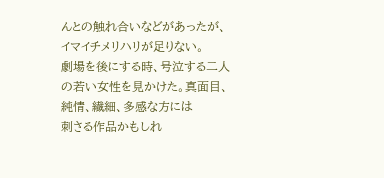んとの触れ合いなどがあったが、イマイチメリハリが足りない。
劇場を後にする時、号泣する二人の若い女性を見かけた。真面目、純情、繊細、多感な方には
刺さる作品かもしれ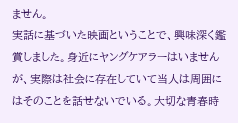ません。
実話に基づいた映画ということで、興味深く鑑賞しました。身近にヤングケアラーはいませんが、実際は社会に存在していて当人は周囲にはそのことを話せないでいる。大切な青春時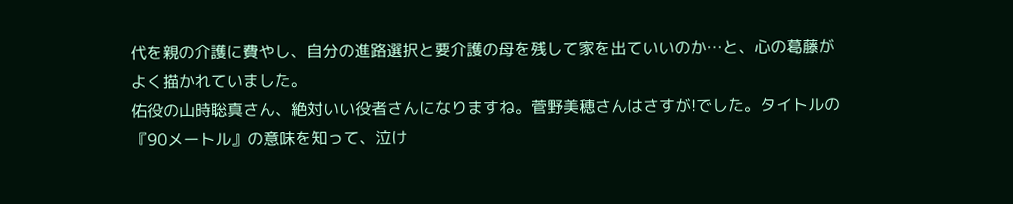代を親の介護に費やし、自分の進路選択と要介護の母を残して家を出ていいのか…と、心の葛藤がよく描かれていました。
佑役の山時聡真さん、絶対いい役者さんになりますね。菅野美穂さんはさすが!でした。タイトルの『90メートル』の意味を知って、泣け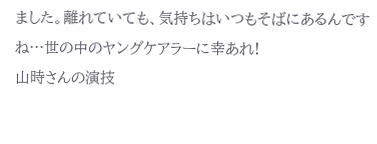ました。離れていても、気持ちはいつもそばにあるんですね…世の中のヤングケアラーに幸あれ!
山時さんの演技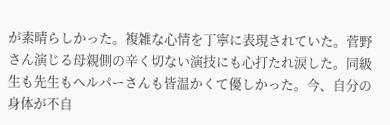が素晴らしかった。複雑な心情を丁寧に表現されていた。菅野さん演じる母親側の辛く切ない演技にも心打たれ涙した。同級生も先生もヘルパーさんも皆温かくて優しかった。今、自分の身体が不自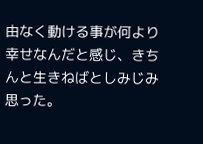由なく動ける事が何より幸せなんだと感じ、きちんと生きねばとしみじみ思った。